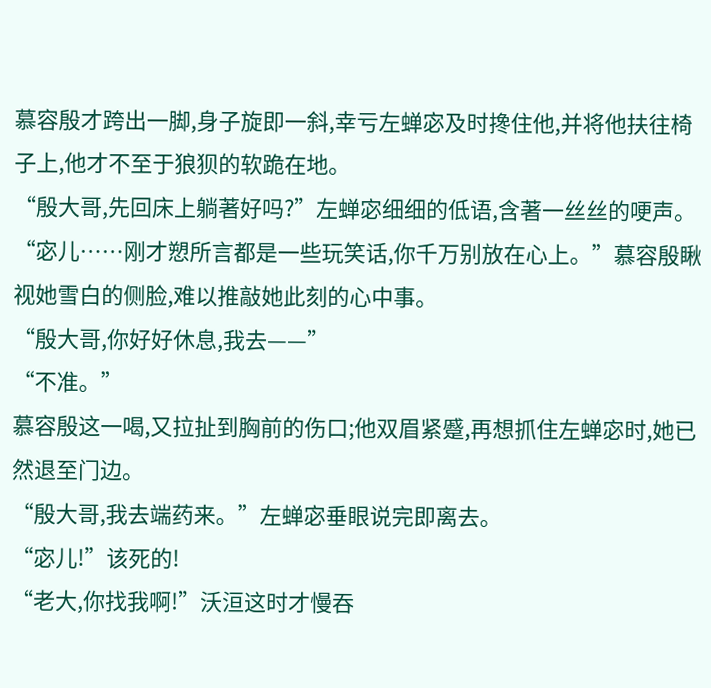慕容殷才跨出一脚,身子旋即一斜,幸亏左蝉宓及时搀住他,并将他扶往椅子上,他才不至于狼狈的软跪在地。
“殷大哥,先回床上躺著好吗?”左蝉宓细细的低语,含著一丝丝的哽声。
“宓儿……刚才愬所言都是一些玩笑话,你千万别放在心上。”慕容殷瞅视她雪白的侧脸,难以推敲她此刻的心中事。
“殷大哥,你好好休息,我去——”
“不准。”
慕容殷这一喝,又拉扯到胸前的伤口;他双眉紧蹙,再想抓住左蝉宓时,她已然退至门边。
“殷大哥,我去端药来。”左蝉宓垂眼说完即离去。
“宓儿!”该死的!
“老大,你找我啊!”沃洹这时才慢吞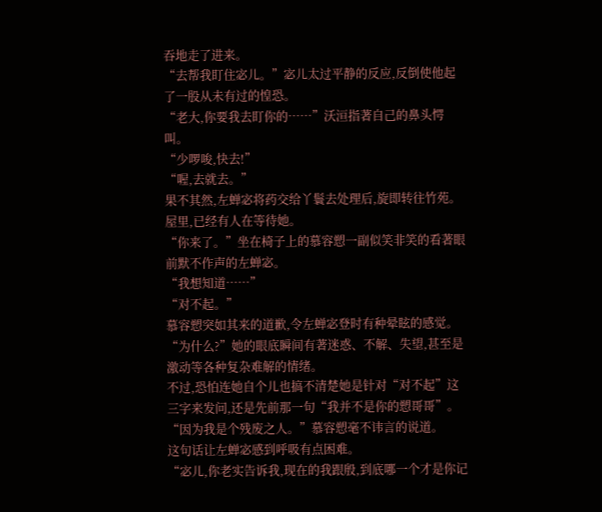吞地走了进来。
“去帮我盯住宓儿。”宓儿太过平静的反应,反倒使他起了一股从未有过的惶恐。
“老大,你要我去盯你的……”沃洹指著自己的鼻头愕叫。
“少啰唆,快去!”
“喔,去就去。”
果不其然,左蝉宓将药交给丫鬟去处理后,旋即转往竹苑。
屋里,已经有人在等待她。
“你来了。”坐在椅子上的慕容愬一副似笑非笑的看著眼前默不作声的左蝉宓。
“我想知道……”
“对不起。”
慕容愬突如其来的道歉,令左蝉宓登时有种晕眩的感觉。
“为什么?”她的眼底瞬间有著迷惑、不解、失望,甚至是激动等各种复杂难解的情绪。
不过,恐怕连她自个儿也搞不清楚她是针对“对不起”这三字来发问,还是先前那一句“我并不是你的愬哥哥”。
“因为我是个残废之人。”慕容愬毫不讳言的说道。
这句话让左蝉宓感到呼吸有点困难。
“宓儿,你老实告诉我,现在的我跟殷,到底哪一个才是你记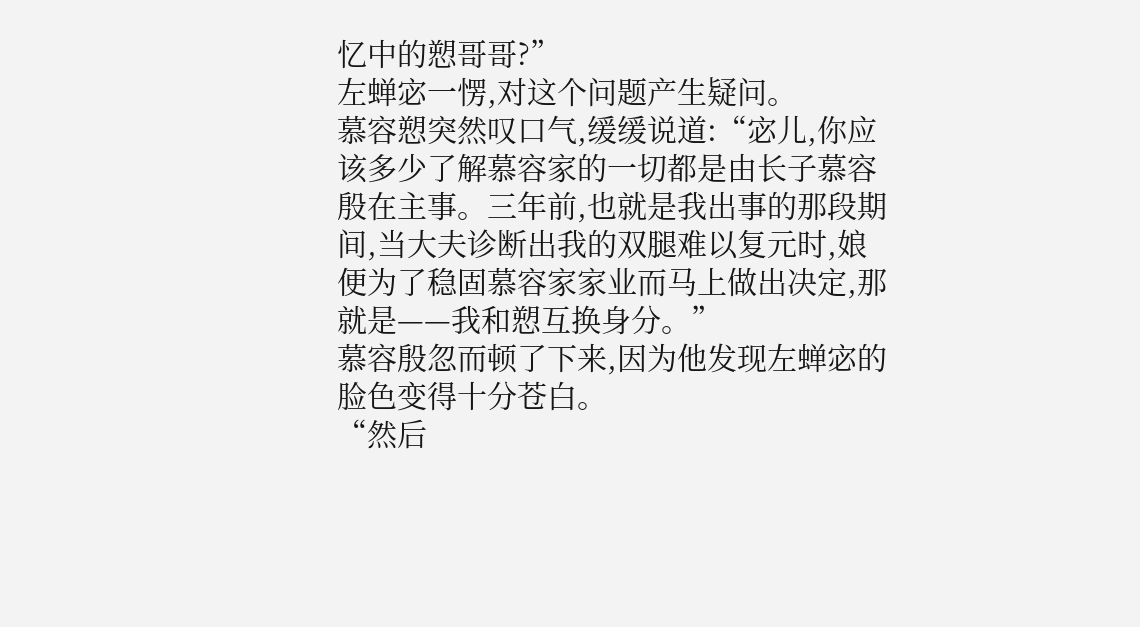忆中的愬哥哥?”
左蝉宓一愣,对这个问题产生疑问。
慕容愬突然叹口气,缓缓说道:“宓儿,你应该多少了解慕容家的一切都是由长子慕容殷在主事。三年前,也就是我出事的那段期间,当大夫诊断出我的双腿难以复元时,娘便为了稳固慕容家家业而马上做出决定,那就是——我和愬互换身分。”
慕容殷忽而顿了下来,因为他发现左蝉宓的脸色变得十分苍白。
“然后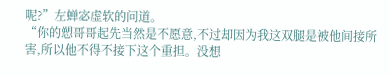呢?”左蝉宓虚软的问道。
“你的愬哥哥起先当然是不愿意,不过却因为我这双腿是被他间接所害,所以他不得不接下这个重担。没想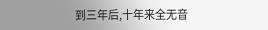到三年后,十年来全无音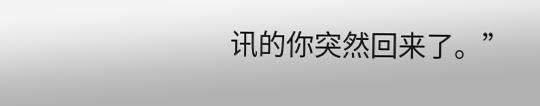讯的你突然回来了。”